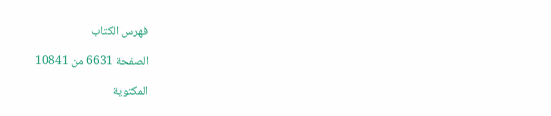فهرس الكتاب

الصفحة 6631 من 10841

المكتوية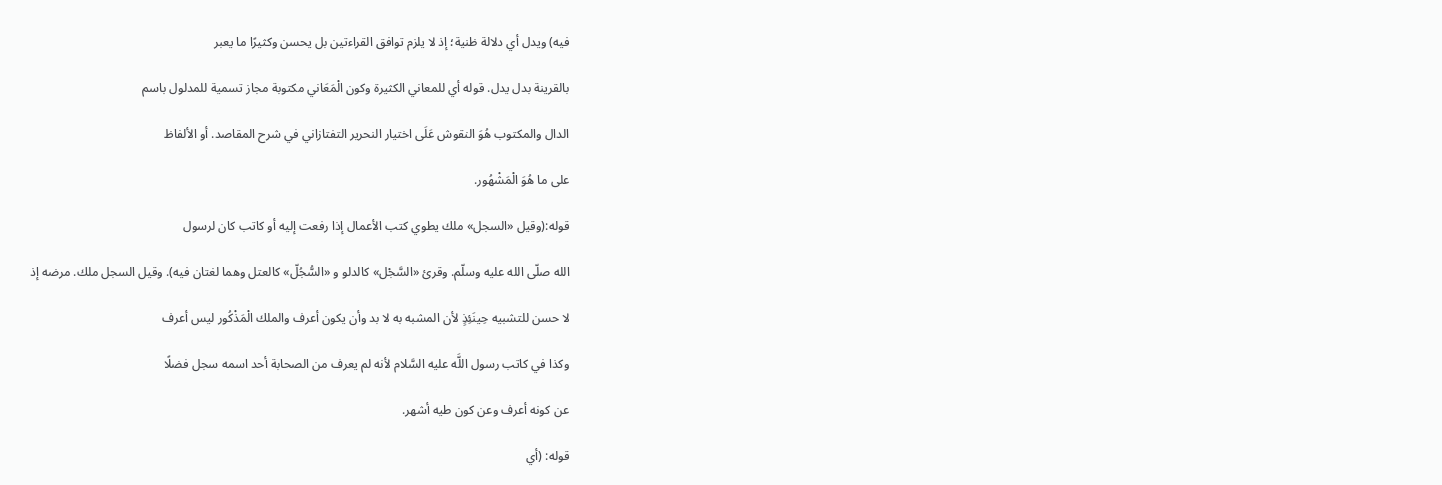فيه) ويدل أي دلالة ظنية؛ إذ لا يلزم توافق القراءتين بل يحسن وكثيرًا ما يعبر

بالقرينة بدل يدل. قوله أي للمعاني الكثيرة وكون الْمَعَاني مكتوبة مجاز تسمية للمدلول باسم

الدال والمكتوب هُوَ النقوش عَلَى اختيار النحرير التفتازاني في شرح المقاصد. أو الألفاظ

على ما هُوَ الْمَشْهُور.

قوله:(وقيل «السجل» ملك يطوي كتب الأعمال إذا رفعت إليه أو كاتب كان لرسول

الله صلّى الله عليه وسلّم. وقرئ «السَّجْل» كالدلو و «السُّجُلّ» كالعتل وهما لغتان فيه). وقيل السجل ملك. مرضه إذ

لا حسن للتشبيه حِينَئِذٍ لأن المشبه به لا بد وأن يكون أعرف والملك الْمَذْكُور ليس أعرف

وكذا في كاتب رسول اللَّه عليه السَّلام لأنه لم يعرف من الصحابة أحد اسمه سجل فضلًا

عن كونه أعرف وعن كون طيه أشهر.

قوله: (أي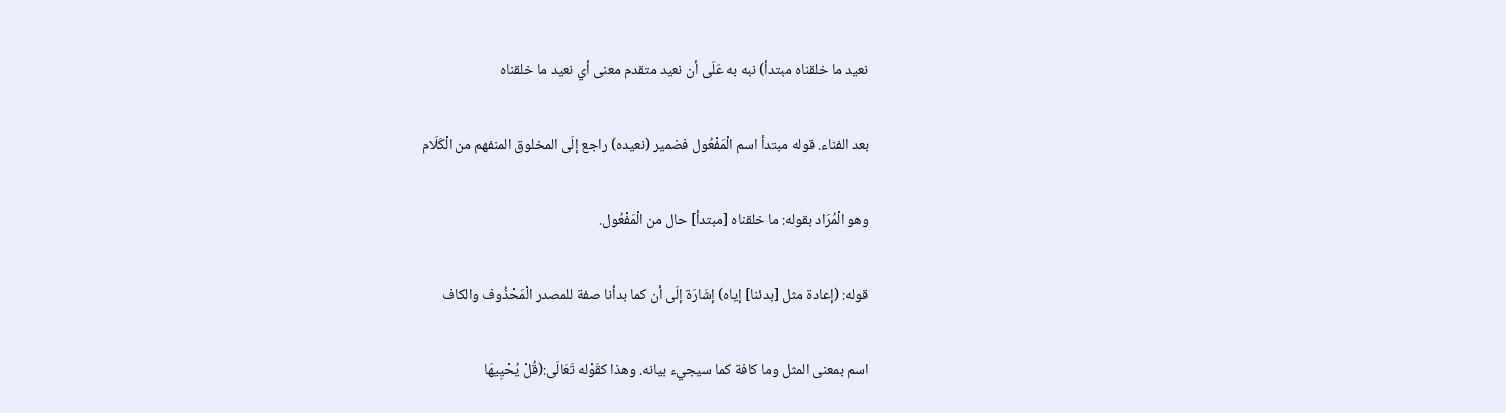نعيد ما خلقناه مبتدأ) نبه به عَلَى أن نعيد متقدم معنى أي نعيد ما خلقناه

بعد الفناء. قوله مبتدأ اسم الْمَفْعُول فضمير (نعيده) راجع إلَى المخلوق المنفهم من الْكَلَام

وهو الْمُرَاد بقوله: ما خلقناه [مبتدأ] حال من الْمَفْعُول.

قوله: (إعادة مثل [بدئنا] إياه) إشَارَة إلَى أن كما بدأنا صفة للمصدر الْمَحْذُوف والكاف

اسم بمعنى المثل وما كافة كما سيجيء بيانه. وهذا كقَوْله تَعَالَى:(قُلْ يُحْيِيهَا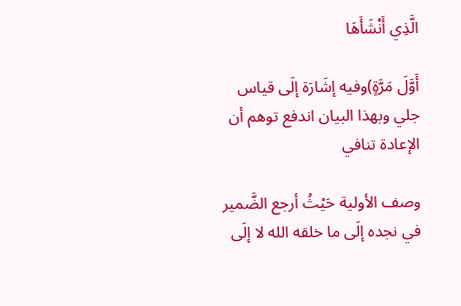الَّذِي أَنْشَأَهَا

أَوَّلَ مَرَّةٍ)وفيه إشَارَة إلَى قياس جلي وبهذا البيان اندفع توهم أن الإعادة تنافي

وصف الأولية حَيْثُ أرجع الضَّمير في نجده إلَى ما خلقه الله لا إلَى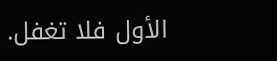الأول فلا تغفل.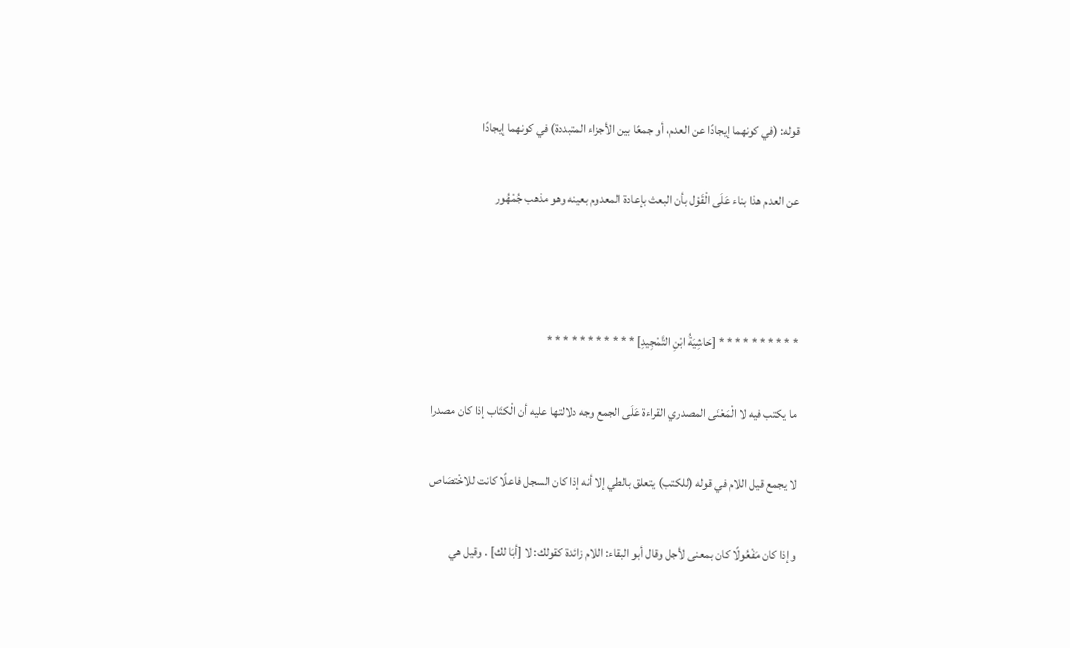قوله: (في كونهما إيجادًا عن العدم، أو جمعًا بين الأجزاء المتبددة) في كونهما إيجادًا

عن العدم هذا بناء عَلَى الْقَوْل بأن البعث بإعادة المعدوم بعينه وهو مذهب جُمْهُور



* * * * * * * * * * [حَاشِيَةُ ابْنِ التَّمْجِيدِ] * * * * * * * * * * *

ما يكتب فيه لا الْمَعْنَى المصدري القراءة عَلَى الجمع وجه دلالتها عليه أن الْكتَاب إذا كان مصدرا

لا يجمع قيل اللام في قوله (للكتب) يتعلق بالطي إلا أنه إذا كان السجل فاعلًا كانت للاخْتصَاص

وإذا كان مَفْعُولًا كان بمعنى لأجل وقال أبو البقاء: اللام زائدة كقولك: لا [أبَا لك] . وقيل هي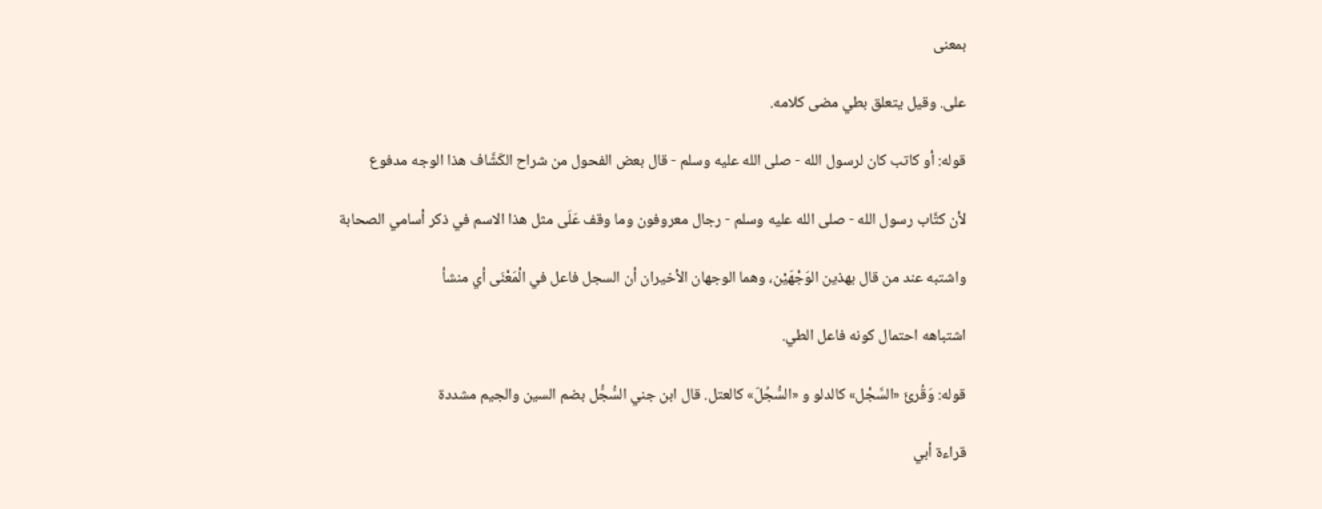بمعنى

على. وقيل يتعلق بطي مضى كلامه.

قوله: أو كاتب كان لرسول الله - صلى الله عليه وسلم - قال بعض الفحول من شراح الكَشَّاف هذا الوجه مدفوع

لأن كتَّاب رسول الله - صلى الله عليه وسلم - رجال معروفون وما وقف عَلَى مثل هذا الاسم في ذكر أسامي الصحابة

واشتبه عند من قال بهذين الوَجْهَيْن، وهما الوجهان الأخيران أن السجل فاعل في الْمَعْنَى أي منشأ

اشتباهه احتمال كونه فاعل الطي.

قوله: وَقُرئَ «السَّجْل» كالدلو و «السُّجُلّ» كالعتل. قال ابن جني السُّجُّل بضم السين والجيم مشددة

قراءة أبي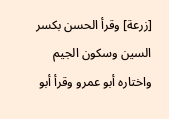[زرعة] وقرأ الحسن بكسر السين وسكون الجيم واختاره أبو عمرو وقرأ أبو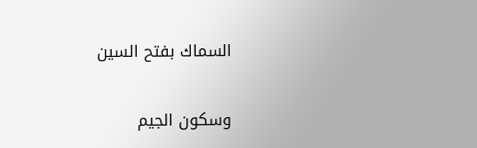السماك بفتح السين

وسكون الجيم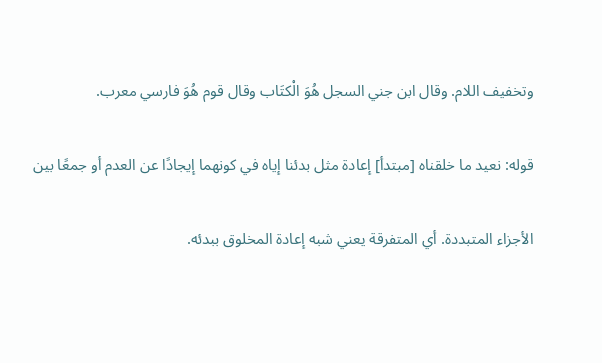وتخفيف اللام. وقال ابن جني السجل هُوَ الْكتَاب وقال قوم هُوَ فارسي معرب.

قوله: نعيد ما خلقناه [مبتدأ] إعادة مثل بدئنا إياه في كونهما إيجادًا عن العدم أو جمعًا بين

الأجزاء المتبددة. أي المتفرقة يعني شبه إعادة المخلوق ببدئه.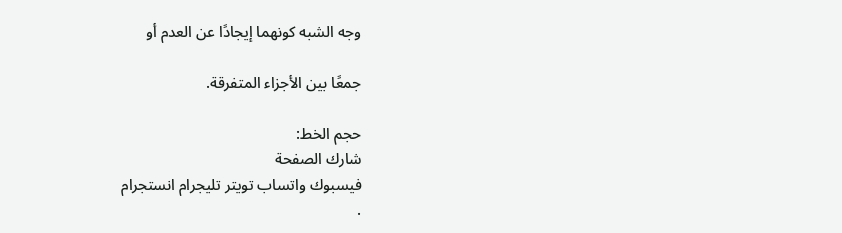وجه الشبه كونهما إيجادًا عن العدم أو

جمعًا بين الأجزاء المتفرقة.

حجم الخط:
شارك الصفحة
فيسبوك واتساب تويتر تليجرام انستجرام
.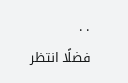. .
فضلًا انتظر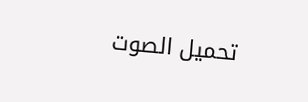تحميل الصوت